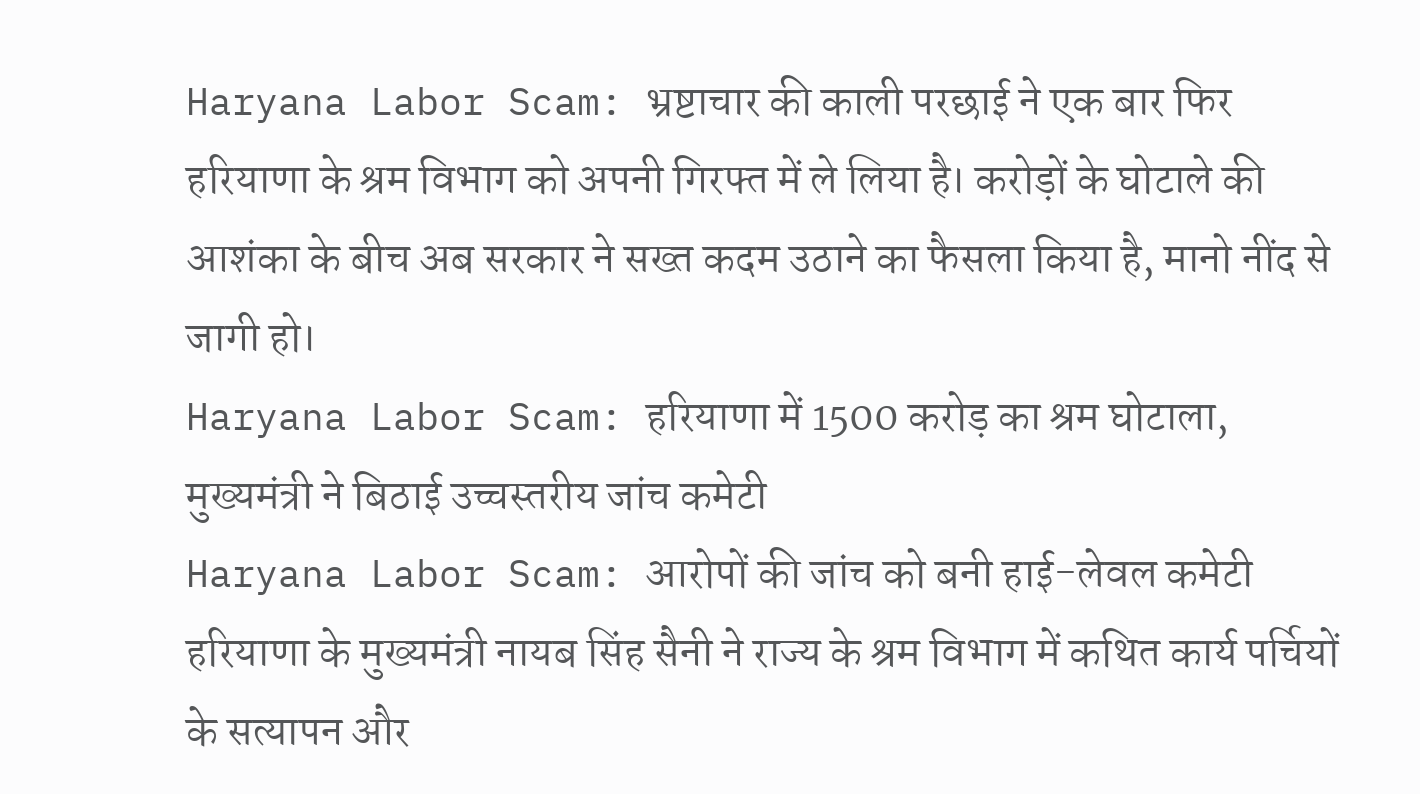Haryana Labor Scam: भ्रष्टाचार की काली परछाई ने एक बार फिर हरियाणा के श्रम विभाग को अपनी गिरफ्त में ले लिया है। करोड़ों के घोटाले की आशंका के बीच अब सरकार ने सख्त कदम उठाने का फैसला किया है, मानो नींद से जागी हो।
Haryana Labor Scam: हरियाणा में 1500 करोड़ का श्रम घोटाला, मुख्यमंत्री ने बिठाई उच्चस्तरीय जांच कमेटी
Haryana Labor Scam: आरोपों की जांच को बनी हाई-लेवल कमेटी
हरियाणा के मुख्यमंत्री नायब सिंह सैनी ने राज्य के श्रम विभाग में कथित कार्य पर्चियों के सत्यापन और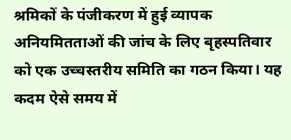श्रमिकों के पंजीकरण में हुई व्यापक अनियमितताओं की जांच के लिए बृहस्पतिवार को एक उच्चस्तरीय समिति का गठन किया। यह कदम ऐसे समय में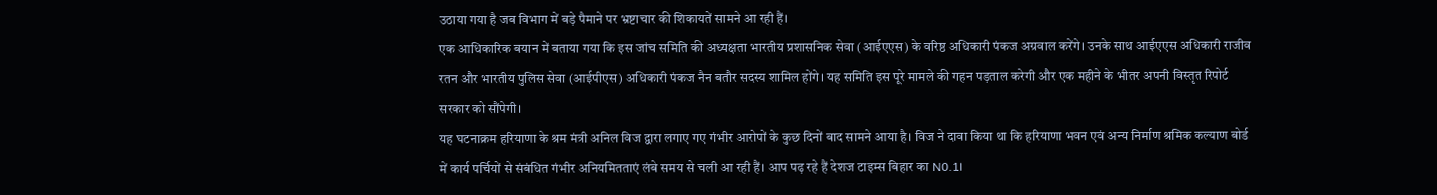उठाया गया है जब विभाग में बड़े पैमाने पर भ्रष्टाचार की शिकायतें सामने आ रही हैं।
एक आधिकारिक बयान में बताया गया कि इस जांच समिति की अध्यक्षता भारतीय प्रशासनिक सेवा (आईएएस) के वरिष्ठ अधिकारी पंकज अग्रवाल करेंगे। उनके साथ आईएएस अधिकारी राजीव रतन और भारतीय पुलिस सेवा (आईपीएस) अधिकारी पंकज नैन बतौर सदस्य शामिल होंगे। यह समिति इस पूरे मामले की गहन पड़ताल करेगी और एक महीने के भीतर अपनी विस्तृत रिपोर्ट सरकार को सौंपेगी।
यह घटनाक्रम हरियाणा के श्रम मंत्री अनिल विज द्वारा लगाए गए गंभीर आरोपों के कुछ दिनों बाद सामने आया है। विज ने दावा किया था कि हरियाणा भवन एवं अन्य निर्माण श्रमिक कल्याण बोर्ड में कार्य पर्चियों से संबंधित गंभीर अनियमितताएं लंबे समय से चली आ रही हैं। आप पढ़ रहे हैं देशज टाइम्स बिहार का N0.1।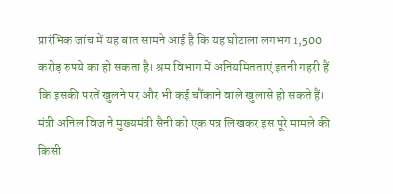प्रारंभिक जांच में यह बात सामने आई है कि यह घोटाला लगभग 1,500 करोड़ रुपये का हो सकता है। श्रम विभाग में अनियमितताएं इतनी गहरी हैं कि इसकी परतें खुलने पर और भी कई चौंकाने वाले खुलासे हो सकते हैं।
मंत्री अनिल विज ने मुख्यमंत्री सैनी को एक पत्र लिखकर इस पूरे मामले की किसी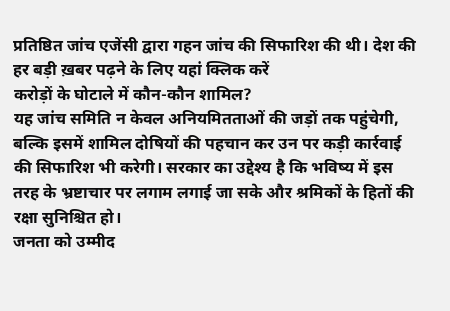प्रतिष्ठित जांच एजेंसी द्वारा गहन जांच की सिफारिश की थी। देश की हर बड़ी ख़बर पढ़ने के लिए यहां क्लिक करें
करोड़ों के घोटाले में कौन-कौन शामिल?
यह जांच समिति न केवल अनियमितताओं की जड़ों तक पहुंचेगी, बल्कि इसमें शामिल दोषियों की पहचान कर उन पर कड़ी कार्रवाई की सिफारिश भी करेगी। सरकार का उद्देश्य है कि भविष्य में इस तरह के भ्रष्टाचार पर लगाम लगाई जा सके और श्रमिकों के हितों की रक्षा सुनिश्चित हो।
जनता को उम्मीद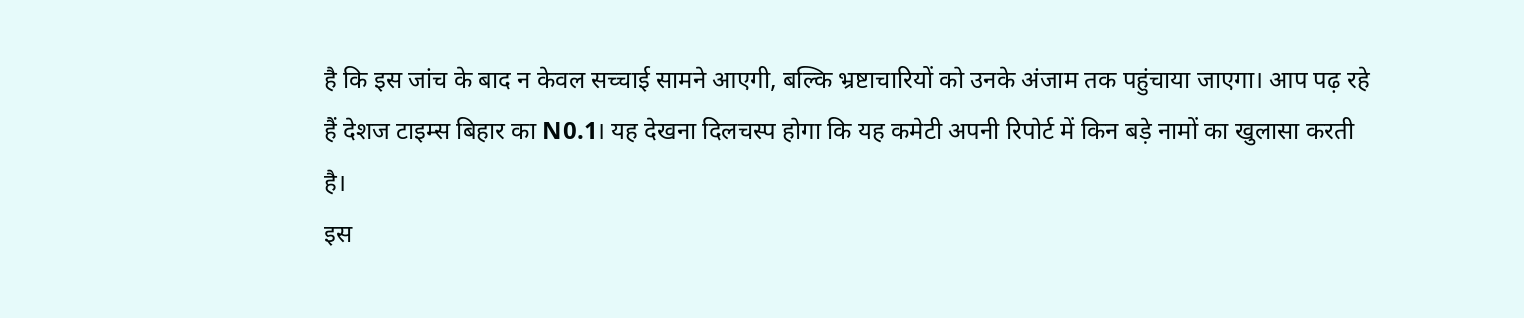है कि इस जांच के बाद न केवल सच्चाई सामने आएगी, बल्कि भ्रष्टाचारियों को उनके अंजाम तक पहुंचाया जाएगा। आप पढ़ रहे हैं देशज टाइम्स बिहार का N0.1। यह देखना दिलचस्प होगा कि यह कमेटी अपनी रिपोर्ट में किन बड़े नामों का खुलासा करती है।
इस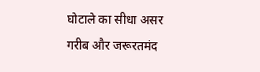घोटाले का सीधा असर गरीब और जरूरतमंद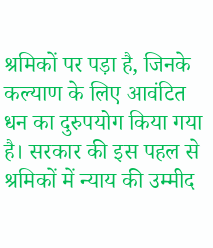श्रमिकों पर पड़ा है, जिनके कल्याण के लिए आवंटित धन का दुरुपयोग किया गया है। सरकार की इस पहल से श्रमिकों में न्याय की उम्मीद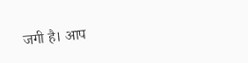जगी है। आप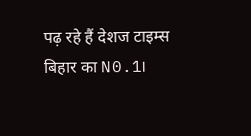पढ़ रहे हैं देशज टाइम्स बिहार का N0.1।